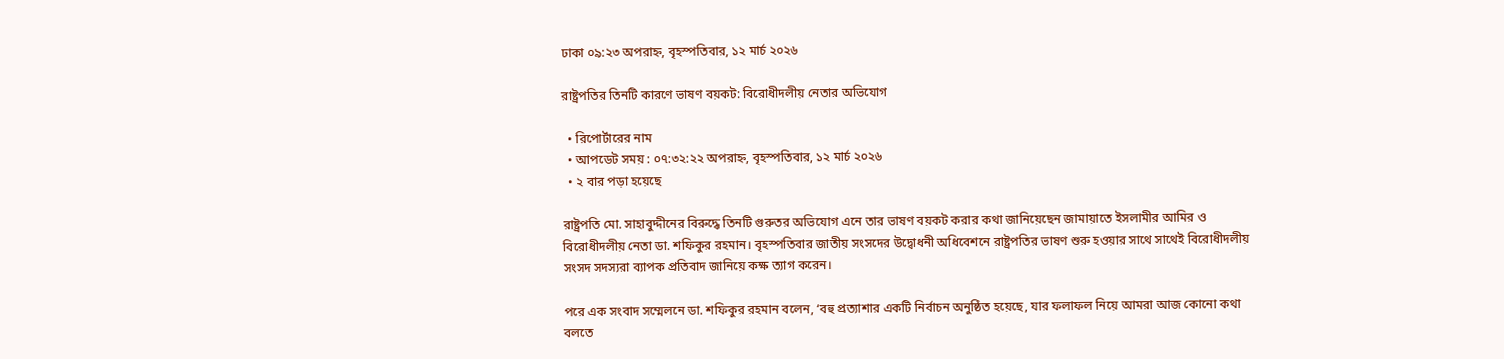ঢাকা ০৯:২৩ অপরাহ্ন, বৃহস্পতিবার, ১২ মার্চ ২০২৬

রাষ্ট্রপতির তিনটি কারণে ভাষণ বয়কট: বিরোধীদলীয় নেতার অভিযোগ

  • রিপোর্টারের নাম
  • আপডেট সময় : ০৭:৩২:২২ অপরাহ্ন, বৃহস্পতিবার, ১২ মার্চ ২০২৬
  • ২ বার পড়া হয়েছে

রাষ্ট্রপতি মো. সাহাবুদ্দীনের বিরুদ্ধে তিনটি গুরুতর অভিযোগ এনে তার ভাষণ বয়কট করার কথা জানিয়েছেন জামায়াতে ইসলামীর আমির ও বিরোধীদলীয় নেতা ডা. শফিকুর রহমান। বৃহস্পতিবার জাতীয় সংসদের উদ্বোধনী অধিবেশনে রাষ্ট্রপতির ভাষণ শুরু হওয়ার সাথে সাথেই বিরোধীদলীয় সংসদ সদস্যরা ব্যাপক প্রতিবাদ জানিয়ে কক্ষ ত্যাগ করেন।

পরে এক সংবাদ সম্মেলনে ডা. শফিকুর রহমান বলেন, ‘বহু প্রত্যাশার একটি নির্বাচন অনুষ্ঠিত হয়েছে, যার ফলাফল নিয়ে আমরা আজ কোনো কথা বলতে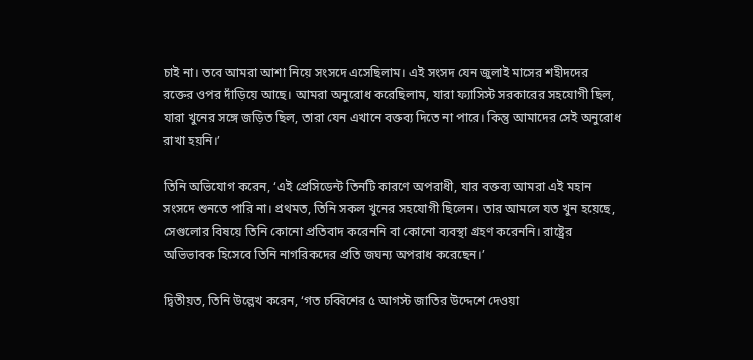চাই না। তবে আমরা আশা নিয়ে সংসদে এসেছিলাম। এই সংসদ যেন জুলাই মাসের শহীদদের রক্তের ওপর দাঁড়িয়ে আছে। আমরা অনুরোধ করেছিলাম, যারা ফ্যাসিস্ট সরকারের সহযোগী ছিল, যারা খুনের সঙ্গে জড়িত ছিল, তারা যেন এখানে বক্তব্য দিতে না পারে। কিন্তু আমাদের সেই অনুরোধ রাখা হয়নি।’

তিনি অভিযোগ করেন, ‘এই প্রেসিডেন্ট তিনটি কারণে অপরাধী, যার বক্তব্য আমরা এই মহান সংসদে শুনতে পারি না। প্রথমত, তিনি সকল খুনের সহযোগী ছিলেন। তার আমলে যত খুন হয়েছে, সেগুলোর বিষয়ে তিনি কোনো প্রতিবাদ করেননি বা কোনো ব্যবস্থা গ্রহণ করেননি। রাষ্ট্রের অভিভাবক হিসেবে তিনি নাগরিকদের প্রতি জঘন্য অপরাধ করেছেন।’

দ্বিতীয়ত, তিনি উল্লেখ করেন, ‘গত চব্বিশের ৫ আগস্ট জাতির উদ্দেশে দেওয়া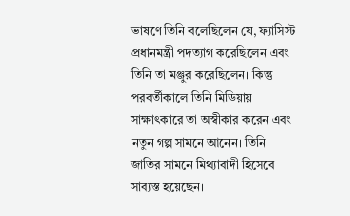ভাষণে তিনি বলেছিলেন যে, ফ্যাসিস্ট প্রধানমন্ত্রী পদত্যাগ করেছিলেন এবং তিনি তা মঞ্জুর করেছিলেন। কিন্তু পরবর্তীকালে তিনি মিডিয়ায় সাক্ষাৎকারে তা অস্বীকার করেন এবং নতুন গল্প সামনে আনেন। তিনি জাতির সামনে মিথ্যাবাদী হিসেবে সাব্যস্ত হয়েছেন।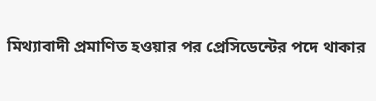মিথ্যাবাদী প্রমাণিত হওয়ার পর প্রেসিডেন্টের পদে থাকার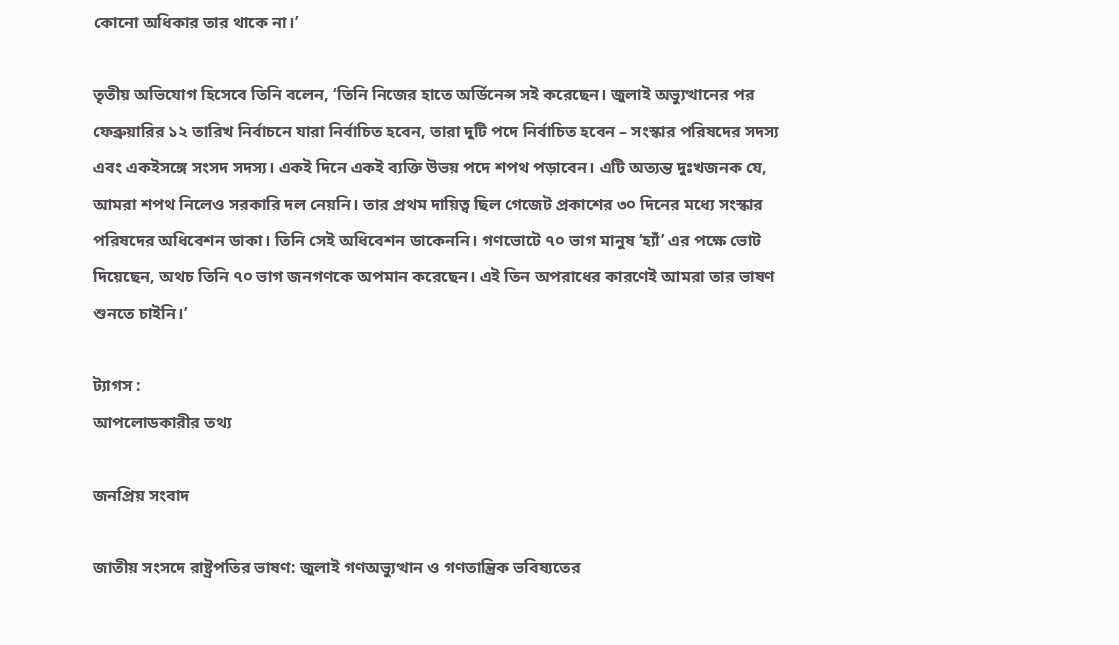কোনো অধিকার তার থাকে না।’

তৃতীয় অভিযোগ হিসেবে তিনি বলেন, ‘তিনি নিজের হাতে অর্ডিনেন্স সই করেছেন। জুলাই অভ্যুত্থানের পর ফেব্রুয়ারির ১২ তারিখ নির্বাচনে যারা নির্বাচিত হবেন, তারা দুটি পদে নির্বাচিত হবেন – সংস্কার পরিষদের সদস্য এবং একইসঙ্গে সংসদ সদস্য। একই দিনে একই ব্যক্তি উভয় পদে শপথ পড়াবেন। এটি অত্যন্ত দুঃখজনক যে, আমরা শপথ নিলেও সরকারি দল নেয়নি। তার প্রথম দায়িত্ব ছিল গেজেট প্রকাশের ৩০ দিনের মধ্যে সংস্কার পরিষদের অধিবেশন ডাকা। তিনি সেই অধিবেশন ডাকেননি। গণভোটে ৭০ ভাগ মানুষ ‘হ্যাঁ’ এর পক্ষে ভোট দিয়েছেন, অথচ তিনি ৭০ ভাগ জনগণকে অপমান করেছেন। এই তিন অপরাধের কারণেই আমরা তার ভাষণ শুনতে চাইনি।’

ট্যাগস :
আপলোডকারীর তথ্য

জনপ্রিয় সংবাদ

জাতীয় সংসদে রাষ্ট্রপতির ভাষণ: জুলাই গণঅভ্যুত্থান ও গণতান্ত্রিক ভবিষ্যতের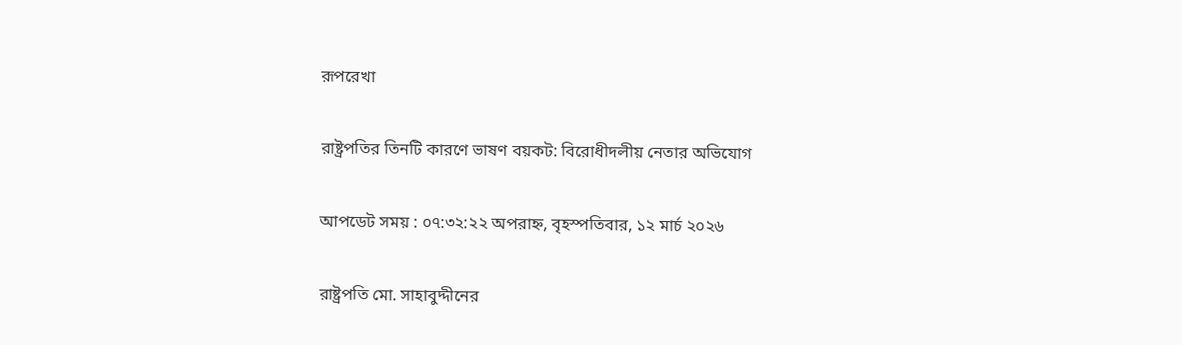রূপরেখা

রাষ্ট্রপতির তিনটি কারণে ভাষণ বয়কট: বিরোধীদলীয় নেতার অভিযোগ

আপডেট সময় : ০৭:৩২:২২ অপরাহ্ন, বৃহস্পতিবার, ১২ মার্চ ২০২৬

রাষ্ট্রপতি মো. সাহাবুদ্দীনের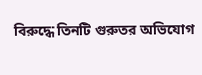বিরুদ্ধে তিনটি গুরুতর অভিযোগ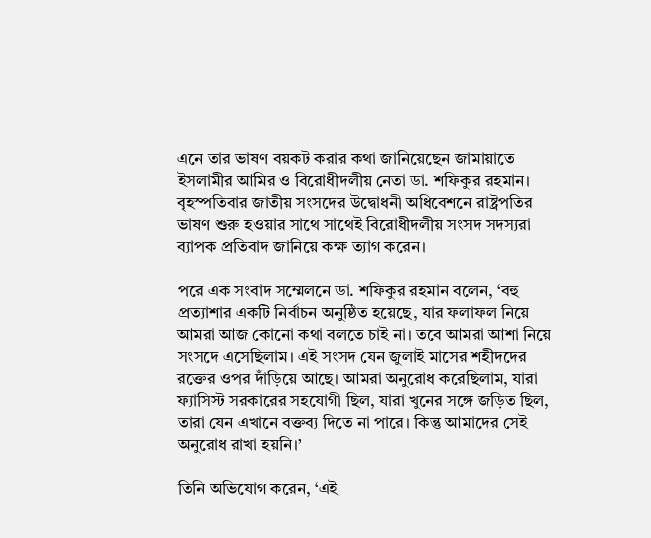এনে তার ভাষণ বয়কট করার কথা জানিয়েছেন জামায়াতে ইসলামীর আমির ও বিরোধীদলীয় নেতা ডা. শফিকুর রহমান। বৃহস্পতিবার জাতীয় সংসদের উদ্বোধনী অধিবেশনে রাষ্ট্রপতির ভাষণ শুরু হওয়ার সাথে সাথেই বিরোধীদলীয় সংসদ সদস্যরা ব্যাপক প্রতিবাদ জানিয়ে কক্ষ ত্যাগ করেন।

পরে এক সংবাদ সম্মেলনে ডা. শফিকুর রহমান বলেন, ‘বহু প্রত্যাশার একটি নির্বাচন অনুষ্ঠিত হয়েছে, যার ফলাফল নিয়ে আমরা আজ কোনো কথা বলতে চাই না। তবে আমরা আশা নিয়ে সংসদে এসেছিলাম। এই সংসদ যেন জুলাই মাসের শহীদদের রক্তের ওপর দাঁড়িয়ে আছে। আমরা অনুরোধ করেছিলাম, যারা ফ্যাসিস্ট সরকারের সহযোগী ছিল, যারা খুনের সঙ্গে জড়িত ছিল, তারা যেন এখানে বক্তব্য দিতে না পারে। কিন্তু আমাদের সেই অনুরোধ রাখা হয়নি।’

তিনি অভিযোগ করেন, ‘এই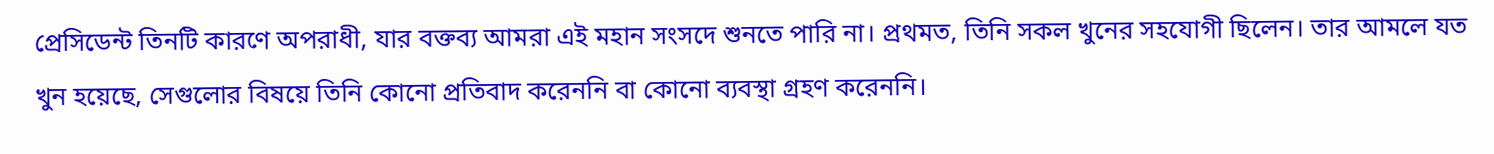প্রেসিডেন্ট তিনটি কারণে অপরাধী, যার বক্তব্য আমরা এই মহান সংসদে শুনতে পারি না। প্রথমত, তিনি সকল খুনের সহযোগী ছিলেন। তার আমলে যত খুন হয়েছে, সেগুলোর বিষয়ে তিনি কোনো প্রতিবাদ করেননি বা কোনো ব্যবস্থা গ্রহণ করেননি।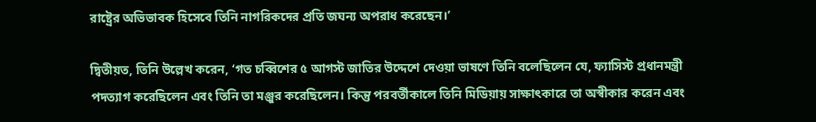রাষ্ট্রের অভিভাবক হিসেবে তিনি নাগরিকদের প্রতি জঘন্য অপরাধ করেছেন।’

দ্বিতীয়ত, তিনি উল্লেখ করেন, ‘গত চব্বিশের ৫ আগস্ট জাতির উদ্দেশে দেওয়া ভাষণে তিনি বলেছিলেন যে, ফ্যাসিস্ট প্রধানমন্ত্রী পদত্যাগ করেছিলেন এবং তিনি তা মঞ্জুর করেছিলেন। কিন্তু পরবর্তীকালে তিনি মিডিয়ায় সাক্ষাৎকারে তা অস্বীকার করেন এবং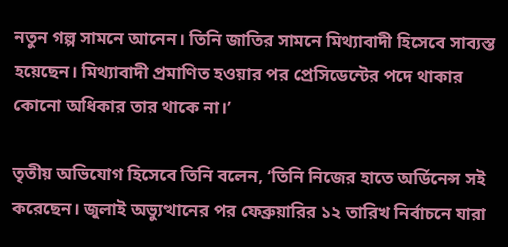নতুন গল্প সামনে আনেন। তিনি জাতির সামনে মিথ্যাবাদী হিসেবে সাব্যস্ত হয়েছেন। মিথ্যাবাদী প্রমাণিত হওয়ার পর প্রেসিডেন্টের পদে থাকার কোনো অধিকার তার থাকে না।’

তৃতীয় অভিযোগ হিসেবে তিনি বলেন, ‘তিনি নিজের হাতে অর্ডিনেন্স সই করেছেন। জুলাই অভ্যুত্থানের পর ফেব্রুয়ারির ১২ তারিখ নির্বাচনে যারা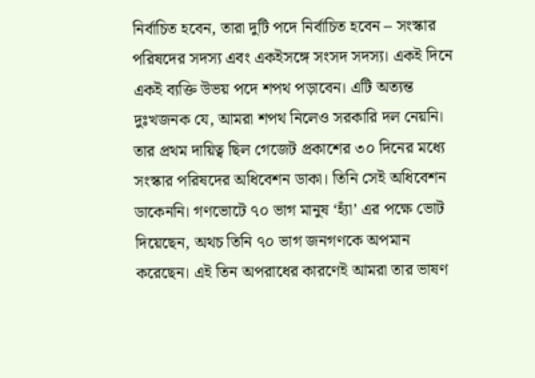নির্বাচিত হবেন, তারা দুটি পদে নির্বাচিত হবেন – সংস্কার পরিষদের সদস্য এবং একইসঙ্গে সংসদ সদস্য। একই দিনে একই ব্যক্তি উভয় পদে শপথ পড়াবেন। এটি অত্যন্ত দুঃখজনক যে, আমরা শপথ নিলেও সরকারি দল নেয়নি। তার প্রথম দায়িত্ব ছিল গেজেট প্রকাশের ৩০ দিনের মধ্যে সংস্কার পরিষদের অধিবেশন ডাকা। তিনি সেই অধিবেশন ডাকেননি। গণভোটে ৭০ ভাগ মানুষ ‘হ্যাঁ’ এর পক্ষে ভোট দিয়েছেন, অথচ তিনি ৭০ ভাগ জনগণকে অপমান করেছেন। এই তিন অপরাধের কারণেই আমরা তার ভাষণ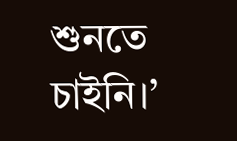শুনতে চাইনি।’